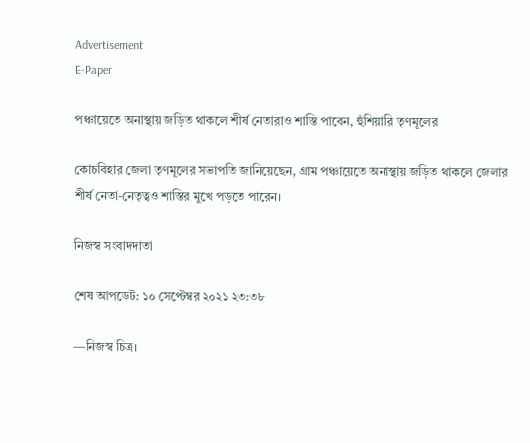Advertisement
E-Paper

পঞ্চায়েতে অনাস্থায় জড়িত থাকলে শীর্ষ নেতারাও শাস্তি পাবেন, হুঁশিয়ারি তৃণমূলের

কোচবিহার জেলা তৃণমূলের সভাপতি জানিয়েছেন, গ্রাম পঞ্চায়েতে অনাস্থায় জড়িত থাকলে জেলার শীর্ষ নেতা-নেতৃত্বও শাস্তির মুখে পড়তে পারেন।

নিজস্ব সংবাদদাতা

শেষ আপডেট: ১০ সেপ্টেম্বর ২০২১ ২৩:৩৮

—নিজস্ব চিত্র।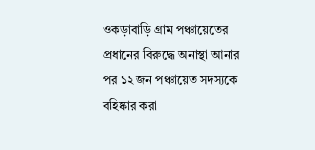ওকড়াবাড়ি গ্রাম পঞ্চায়েতের প্রধানের বিরুদ্ধে অনাস্থা আনার পর ১২ জন পঞ্চায়েত সদস্যকে বহিষ্কার করা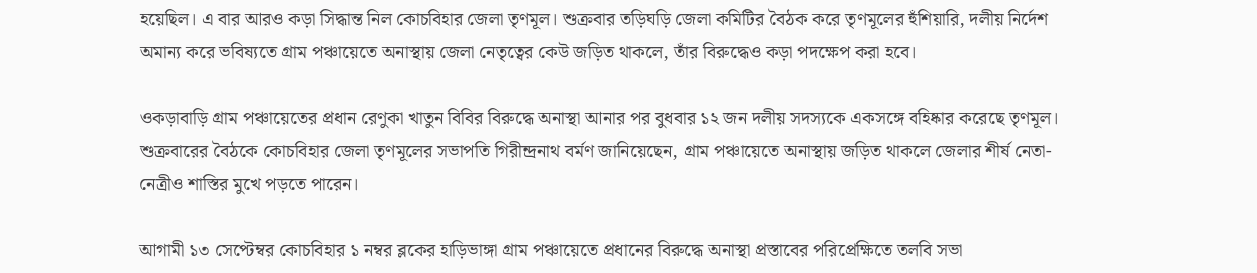হয়েছিল। এ বার আরও কড়া সিদ্ধান্ত নিল কোচবিহার জেলা তৃণমূল। শুক্রবার তড়িঘড়ি জেলা কমিটির বৈঠক করে তৃণমূলের হুঁশিয়ারি, দলীয় নির্দেশ অমান্য করে ভবিষ্যতে গ্রাম পঞ্চায়েতে অনাস্থায় জেলা নেতৃত্বের কেউ জড়িত থাকলে, তাঁর বিরুদ্ধেও কড়া পদক্ষেপ করা হবে।

ওকড়াবাড়ি গ্রাম পঞ্চায়েতের প্রধান রেণুকা খাতুন বিবির বিরুদ্ধে অনাস্থা আনার পর বুধবার ১২ জন দলীয় সদস্যকে একসঙ্গে বহিষ্কার করেছে তৃণমূল। শুক্রবারের বৈঠকে কোচবিহার জেলা তৃণমূলের সভাপতি গিরীন্দ্রনাথ বর্মণ জানিয়েছেন, গ্রাম পঞ্চায়েতে অনাস্থায় জড়িত থাকলে জেলার শীর্ষ নেতা-নেত্রীও শাস্তির মুখে পড়তে পারেন।

আগামী ১৩ সেপ্টেম্বর কোচবিহার ১ নম্বর ব্লকের হাড়িভাঙ্গা গ্রাম পঞ্চায়েতে প্রধানের বিরুদ্ধে অনাস্থা প্রস্তাবের পরিপ্রেক্ষিতে তলবি সভা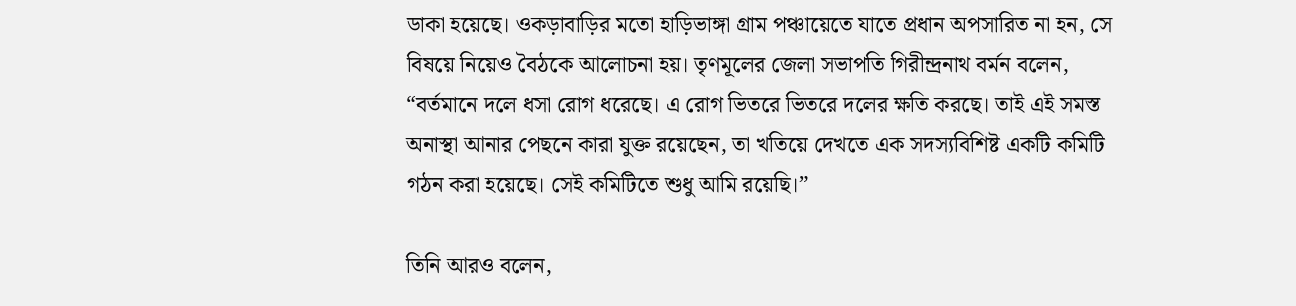ডাকা হয়েছে। ওকড়াবাড়ির মতো হাড়িভাঙ্গা গ্রাম পঞ্চায়েতে যাতে প্রধান অপসারিত না হন, সে বিষয়ে নিয়েও বৈঠকে আলোচনা হয়। তৃণমূলের জেলা সভাপতি গিরীন্দ্রনাথ বর্মন বলেন, “বর্তমানে দলে ধসা রোগ ধরেছে। এ রোগ ভিতরে ভিতরে দলের ক্ষতি করছে। তাই এই সমস্ত অনাস্থা আনার পেছনে কারা যুক্ত রয়েছেন, তা খতিয়ে দেখতে এক সদস্যবিশিষ্ট একটি কমিটি গঠন করা হয়েছে। সেই কমিটিতে শুধু আমি রয়েছি।”

তিনি আরও বলেন,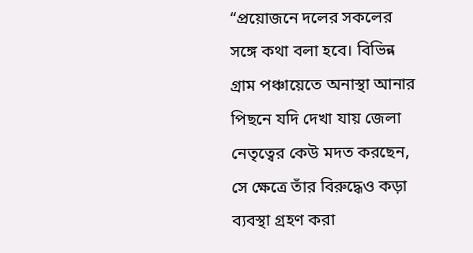“প্রয়োজনে দলের সকলের সঙ্গে কথা বলা হবে। বিভিন্ন গ্রাম পঞ্চায়েতে অনাস্থা আনার পিছনে যদি দেখা যায় জেলা নেতৃত্বের কেউ মদত করছেন, সে ক্ষেত্রে তাঁর বিরুদ্ধেও কড়া ব্যবস্থা গ্রহণ করা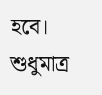হবে। শুধুমাত্র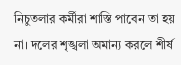নিচুতলার কর্মীরা শাস্তি পাবেন তা হয় না। দলের শৃঙ্খলা অমান্য করলে শীর্ষ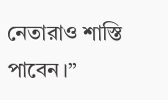নেতারাও শাস্তি পাবেন।”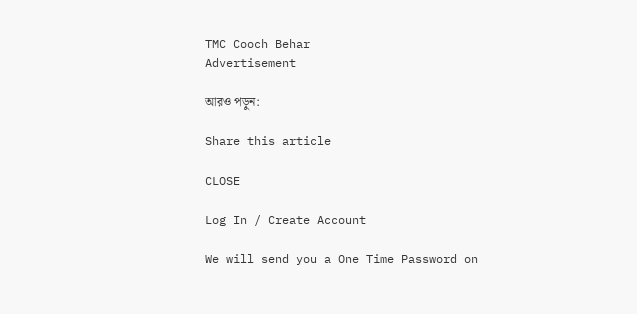TMC Cooch Behar
Advertisement

আরও পড়ুন:

Share this article

CLOSE

Log In / Create Account

We will send you a One Time Password on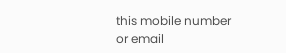this mobile number or email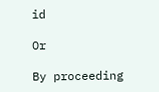id

Or

By proceeding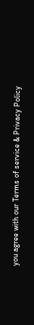you agree with our Terms of service & Privacy Policy